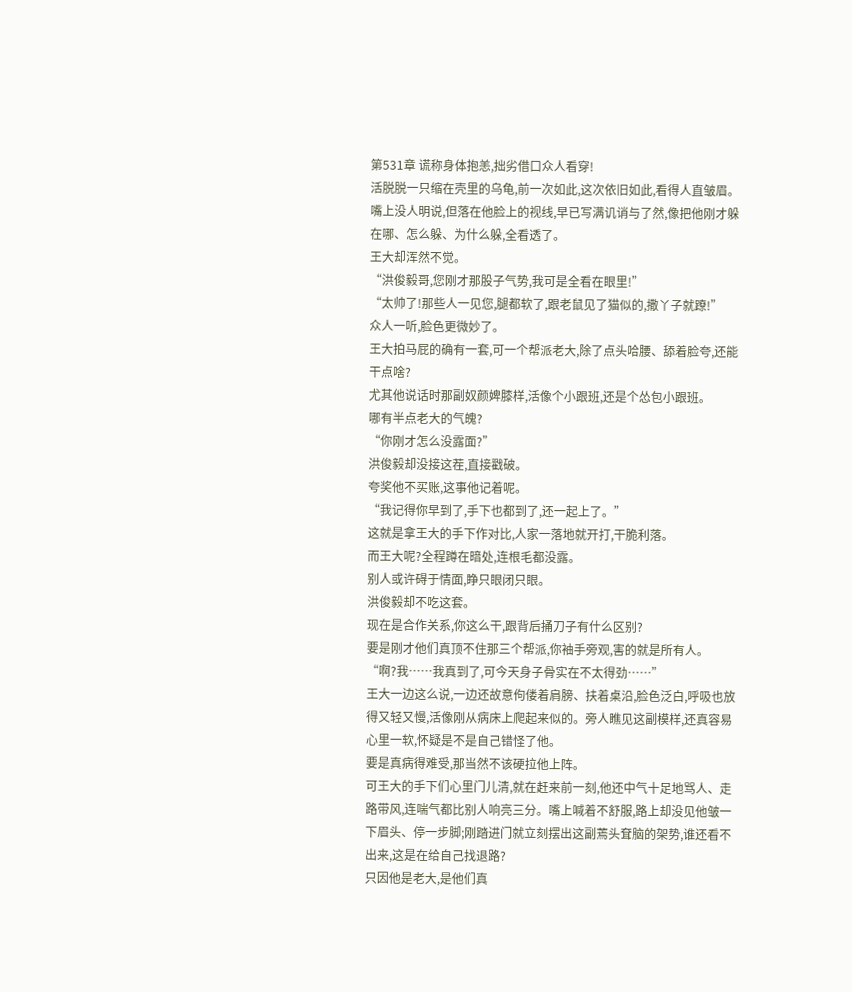第531章 谎称身体抱恙,拙劣借口众人看穿!
活脱脱一只缩在壳里的乌龟,前一次如此,这次依旧如此,看得人直皱眉。
嘴上没人明说,但落在他脸上的视线,早已写满讥诮与了然,像把他刚才躲在哪、怎么躲、为什么躲,全看透了。
王大却浑然不觉。
“洪俊毅哥,您刚才那股子气势,我可是全看在眼里!”
“太帅了!那些人一见您,腿都软了,跟老鼠见了猫似的,撒丫子就蹽!”
众人一听,脸色更微妙了。
王大拍马屁的确有一套,可一个帮派老大,除了点头哈腰、舔着脸夸,还能干点啥?
尤其他说话时那副奴颜婢膝样,活像个小跟班,还是个怂包小跟班。
哪有半点老大的气魄?
“你刚才怎么没露面?”
洪俊毅却没接这茬,直接戳破。
夸奖他不买账,这事他记着呢。
“我记得你早到了,手下也都到了,还一起上了。”
这就是拿王大的手下作对比,人家一落地就开打,干脆利落。
而王大呢?全程蹲在暗处,连根毛都没露。
别人或许碍于情面,睁只眼闭只眼。
洪俊毅却不吃这套。
现在是合作关系,你这么干,跟背后捅刀子有什么区别?
要是刚才他们真顶不住那三个帮派,你袖手旁观,害的就是所有人。
“啊?我……我真到了,可今天身子骨实在不太得劲……”
王大一边这么说,一边还故意佝偻着肩膀、扶着桌沿,脸色泛白,呼吸也放得又轻又慢,活像刚从病床上爬起来似的。旁人瞧见这副模样,还真容易心里一软,怀疑是不是自己错怪了他。
要是真病得难受,那当然不该硬拉他上阵。
可王大的手下们心里门儿清,就在赶来前一刻,他还中气十足地骂人、走路带风,连喘气都比别人响亮三分。嘴上喊着不舒服,路上却没见他皱一下眉头、停一步脚;刚踏进门就立刻摆出这副蔫头耷脑的架势,谁还看不出来,这是在给自己找退路?
只因他是老大,是他们真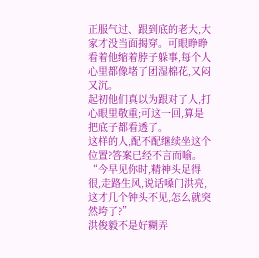正服气过、跟到底的老大,大家才没当面揭穿。可眼睁睁看着他缩着脖子躲事,每个人心里都像堵了团湿棉花,又闷又沉。
起初他们真以为跟对了人,打心眼里敬重;可这一回,算是把底子都看透了。
这样的人,配不配继续坐这个位置?答案已经不言而喻。
“今早见你时,精神头足得很,走路生风,说话嗓门洪亮,这才几个钟头不见,怎么就突然垮了?”
洪俊毅不是好糊弄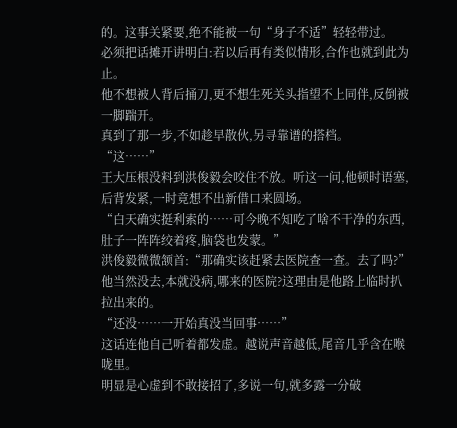的。这事关紧要,绝不能被一句“身子不适”轻轻带过。
必须把话摊开讲明白:若以后再有类似情形,合作也就到此为止。
他不想被人背后捅刀,更不想生死关头指望不上同伴,反倒被一脚踹开。
真到了那一步,不如趁早散伙,另寻靠谱的搭档。
“这……”
王大压根没料到洪俊毅会咬住不放。听这一问,他顿时语塞,后背发紧,一时竟想不出新借口来圆场。
“白天确实挺利索的……可今晚不知吃了啥不干净的东西,肚子一阵阵绞着疼,脑袋也发蒙。”
洪俊毅微微颔首:“那确实该赶紧去医院查一查。去了吗?”
他当然没去,本就没病,哪来的医院?这理由是他路上临时扒拉出来的。
“还没……一开始真没当回事……”
这话连他自己听着都发虚。越说声音越低,尾音几乎含在喉咙里。
明显是心虚到不敢接招了,多说一句,就多露一分破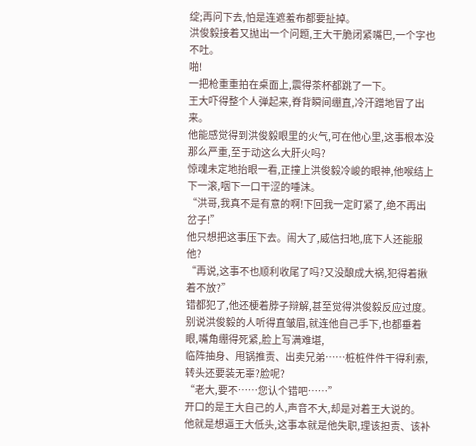绽;再问下去,怕是连遮羞布都要扯掉。
洪俊毅接着又抛出一个问题,王大干脆闭紧嘴巴,一个字也不吐。
啪!
一把枪重重拍在桌面上,震得茶杯都跳了一下。
王大吓得整个人弹起来,脊背瞬间绷直,冷汗蹭地冒了出来。
他能感觉得到洪俊毅眼里的火气,可在他心里,这事根本没那么严重,至于动这么大肝火吗?
惊魂未定地抬眼一看,正撞上洪俊毅冷峻的眼神,他喉结上下一滚,咽下一口干涩的唾沫。
“洪哥,我真不是有意的啊!下回我一定盯紧了,绝不再出岔子!”
他只想把这事压下去。闹大了,威信扫地,底下人还能服他?
“再说,这事不也顺利收尾了吗?又没酿成大祸,犯得着揪着不放?”
错都犯了,他还梗着脖子辩解,甚至觉得洪俊毅反应过度。
别说洪俊毅的人听得直皱眉,就连他自己手下,也都垂着眼,嘴角绷得死紧,脸上写满难堪,
临阵抽身、甩锅推责、出卖兄弟……桩桩件件干得利索,转头还要装无辜?脸呢?
“老大,要不……您认个错吧……”
开口的是王大自己的人,声音不大,却是对着王大说的。
他就是想逼王大低头,这事本就是他失职,理该担责、该补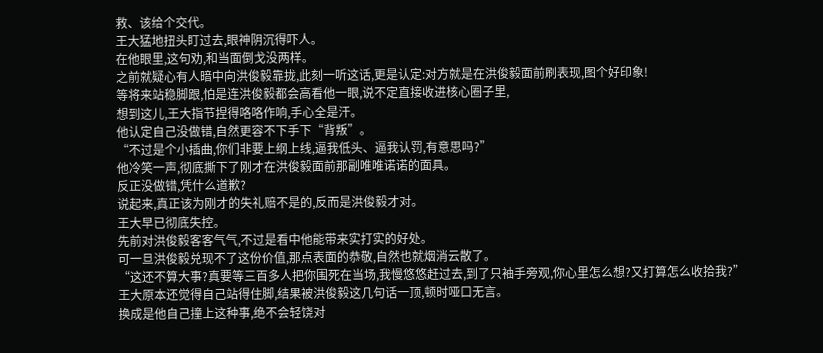救、该给个交代。
王大猛地扭头盯过去,眼神阴沉得吓人。
在他眼里,这句劝,和当面倒戈没两样。
之前就疑心有人暗中向洪俊毅靠拢,此刻一听这话,更是认定:对方就是在洪俊毅面前刷表现,图个好印象!
等将来站稳脚跟,怕是连洪俊毅都会高看他一眼,说不定直接收进核心圈子里,
想到这儿,王大指节捏得咯咯作响,手心全是汗。
他认定自己没做错,自然更容不下手下“背叛”。
“不过是个小插曲,你们非要上纲上线,逼我低头、逼我认罚,有意思吗?”
他冷笑一声,彻底撕下了刚才在洪俊毅面前那副唯唯诺诺的面具。
反正没做错,凭什么道歉?
说起来,真正该为刚才的失礼赔不是的,反而是洪俊毅才对。
王大早已彻底失控。
先前对洪俊毅客客气气,不过是看中他能带来实打实的好处。
可一旦洪俊毅兑现不了这份价值,那点表面的恭敬,自然也就烟消云散了。
“这还不算大事?真要等三百多人把你围死在当场,我慢悠悠赶过去,到了只袖手旁观,你心里怎么想?又打算怎么收拾我?”
王大原本还觉得自己站得住脚,结果被洪俊毅这几句话一顶,顿时哑口无言。
换成是他自己撞上这种事,绝不会轻饶对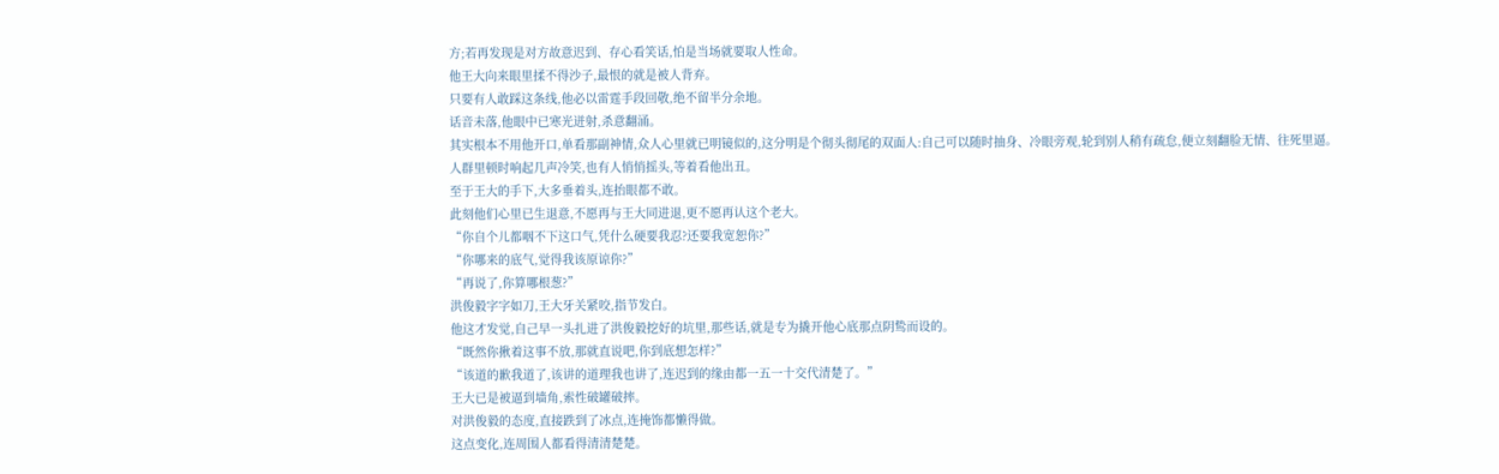方;若再发现是对方故意迟到、存心看笑话,怕是当场就要取人性命。
他王大向来眼里揉不得沙子,最恨的就是被人背弃。
只要有人敢踩这条线,他必以雷霆手段回敬,绝不留半分余地。
话音未落,他眼中已寒光迸射,杀意翻涌。
其实根本不用他开口,单看那副神情,众人心里就已明镜似的,这分明是个彻头彻尾的双面人:自己可以随时抽身、冷眼旁观,轮到别人稍有疏怠,便立刻翻脸无情、往死里逼。
人群里顿时响起几声冷笑,也有人悄悄摇头,等着看他出丑。
至于王大的手下,大多垂着头,连抬眼都不敢。
此刻他们心里已生退意,不愿再与王大同进退,更不愿再认这个老大。
“你自个儿都咽不下这口气,凭什么硬要我忍?还要我宽恕你?”
“你哪来的底气,觉得我该原谅你?”
“再说了,你算哪根葱?”
洪俊毅字字如刀,王大牙关紧咬,指节发白。
他这才发觉,自己早一头扎进了洪俊毅挖好的坑里,那些话,就是专为撬开他心底那点阴鸷而设的。
“既然你揪着这事不放,那就直说吧,你到底想怎样?”
“该道的歉我道了,该讲的道理我也讲了,连迟到的缘由都一五一十交代清楚了。”
王大已是被逼到墙角,索性破罐破摔。
对洪俊毅的态度,直接跌到了冰点,连掩饰都懒得做。
这点变化,连周围人都看得清清楚楚。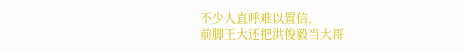不少人直呼难以置信,
前脚王大还把洪俊毅当大哥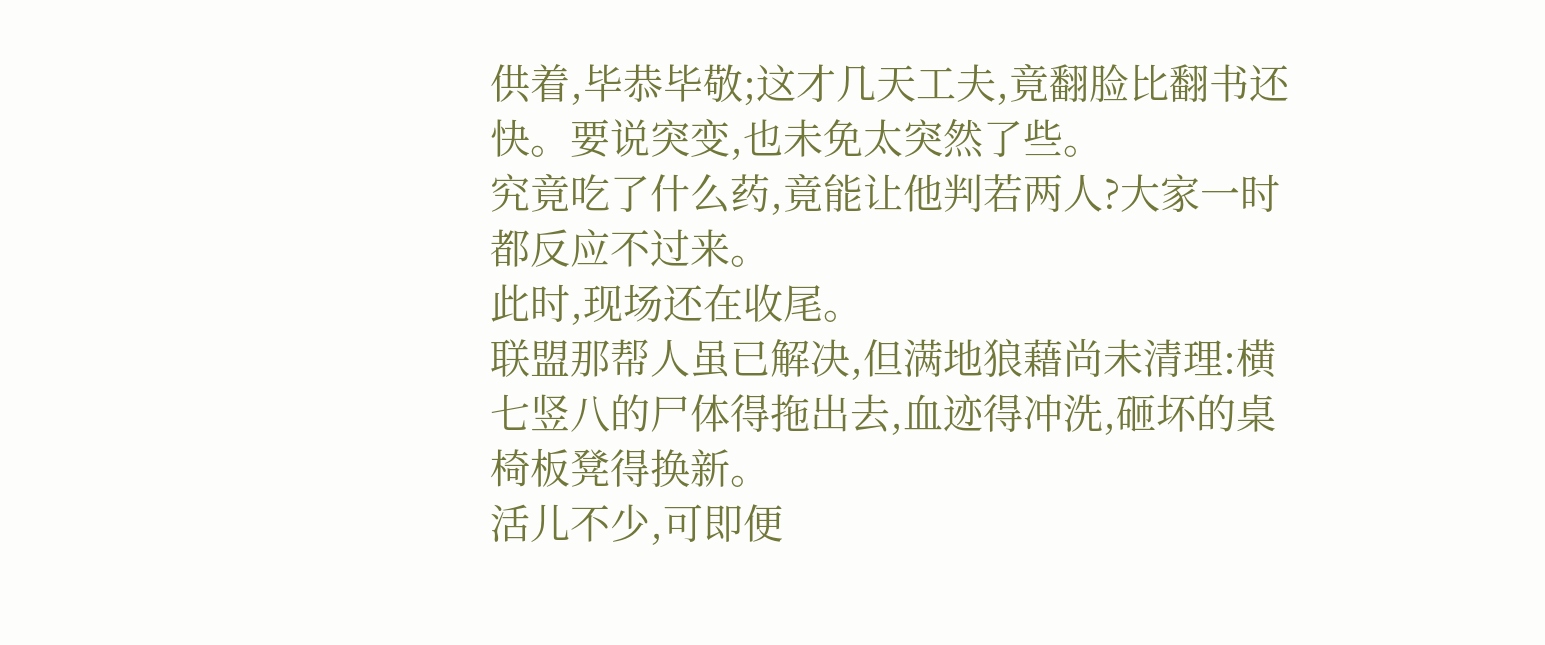供着,毕恭毕敬;这才几天工夫,竟翻脸比翻书还快。要说突变,也未免太突然了些。
究竟吃了什么药,竟能让他判若两人?大家一时都反应不过来。
此时,现场还在收尾。
联盟那帮人虽已解决,但满地狼藉尚未清理:横七竖八的尸体得拖出去,血迹得冲洗,砸坏的桌椅板凳得换新。
活儿不少,可即便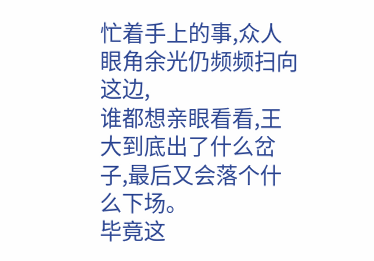忙着手上的事,众人眼角余光仍频频扫向这边,
谁都想亲眼看看,王大到底出了什么岔子,最后又会落个什么下场。
毕竟这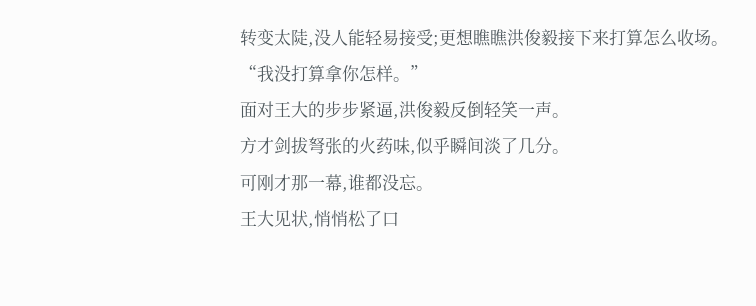转变太陡,没人能轻易接受;更想瞧瞧洪俊毅接下来打算怎么收场。
“我没打算拿你怎样。”
面对王大的步步紧逼,洪俊毅反倒轻笑一声。
方才剑拔弩张的火药味,似乎瞬间淡了几分。
可刚才那一幕,谁都没忘。
王大见状,悄悄松了口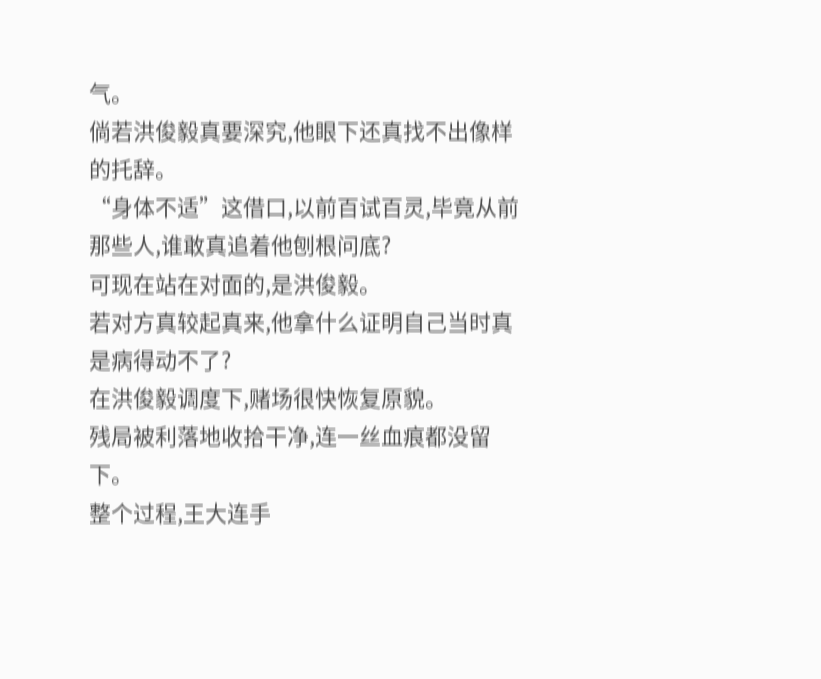气。
倘若洪俊毅真要深究,他眼下还真找不出像样的托辞。
“身体不适”这借口,以前百试百灵,毕竟从前那些人,谁敢真追着他刨根问底?
可现在站在对面的,是洪俊毅。
若对方真较起真来,他拿什么证明自己当时真是病得动不了?
在洪俊毅调度下,赌场很快恢复原貌。
残局被利落地收拾干净,连一丝血痕都没留下。
整个过程,王大连手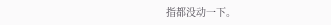指都没动一下。